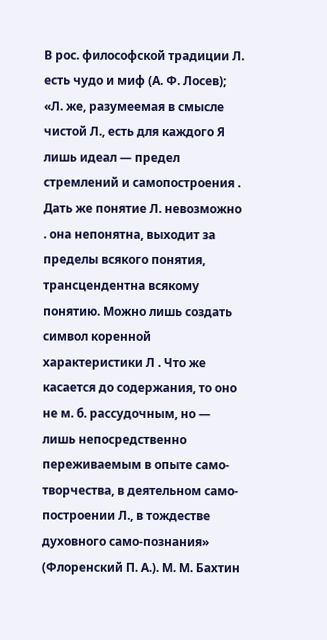В рос. философской традиции Л. есть чудо и миф (А. Ф. Лосев); «Л. же, разумеемая в смысле чистой Л., есть для каждого Я лишь идеал — предел стремлений и самопостроения . Дать же понятие Л. невозможно . она непонятна, выходит за пределы всякого понятия, трансцендентна всякому понятию. Можно лишь создать символ коренной характеристики Л . Что же касается до содержания, то оно не м. б. рассудочным, но — лишь непосредственно переживаемым в опыте само-творчества, в деятельном само-построении Л., в тождестве духовного само-познания» (Флоренский П. А.). М. М. Бахтин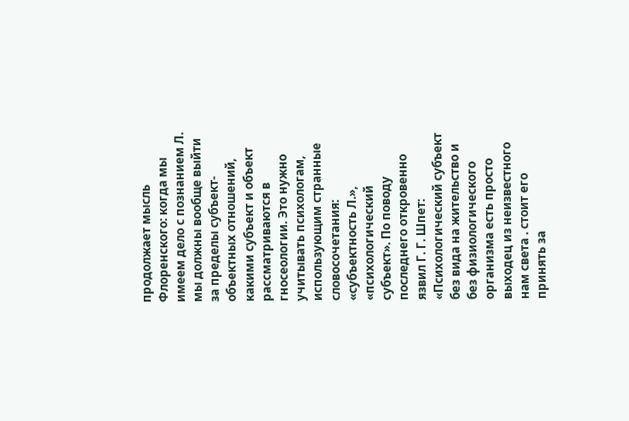продолжает мысль Флоренского: когда мы имеем дело с познанием Л. мы должны вообще выйти за пределы субъект-объектных отношений, какими субъект и объект рассматриваются в гносеологии. Это нужно учитывать психологам, использующим странные словосочетания: «субъектность Л.», «психологический субъект». По поводу последнего откровенно язвил Г. Г. Шпет: «Психологический субъект без вида на жительство и без физиологического организма есть просто выходец из неизвестного нам света . стоит его принять за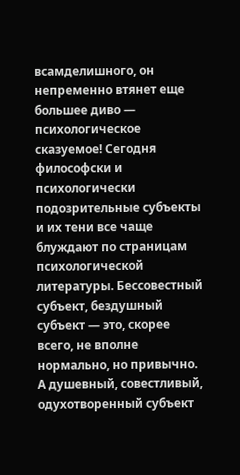всамделишного, он непременно втянет еще большее диво — психологическое сказуемое! Сегодня философски и психологически подозрительные субъекты и их тени все чаще блуждают по страницам психологической литературы. Бессовестный субъект, бездушный субъект — это, скорее всего, не вполне нормально, но привычно. А душевный, совестливый, одухотворенный субъект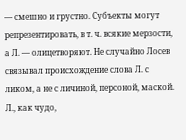— смешно и грустно. Субъекты могут репрезентировать, в т. ч. всякие мерзости, а Л. — олицетворяют. Не случайно Лосев связывал происхождение слова Л. с ликом, а не с личиной, персоной, маской. Л., как чудо,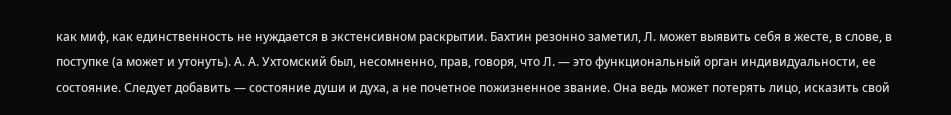как миф, как единственность не нуждается в экстенсивном раскрытии. Бахтин резонно заметил, Л. может выявить себя в жесте, в слове, в поступке (а может и утонуть). А. А. Ухтомский был, несомненно, прав, говоря, что Л. — это функциональный орган индивидуальности, ее состояние. Следует добавить — состояние души и духа, а не почетное пожизненное звание. Она ведь может потерять лицо, исказить свой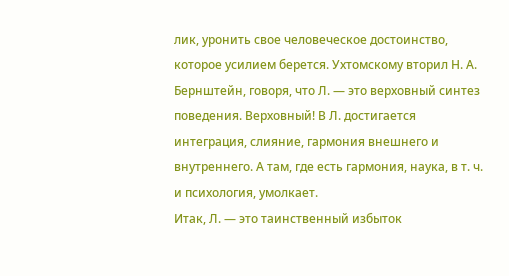лик, уронить свое человеческое достоинство, которое усилием берется. Ухтомскому вторил Н. А. Бернштейн, говоря, что Л. — это верховный синтез поведения. Верховный! В Л. достигается интеграция, слияние, гармония внешнего и внутреннего. А там, где есть гармония, наука, в т. ч. и психология, умолкает.
Итак, Л. — это таинственный избыток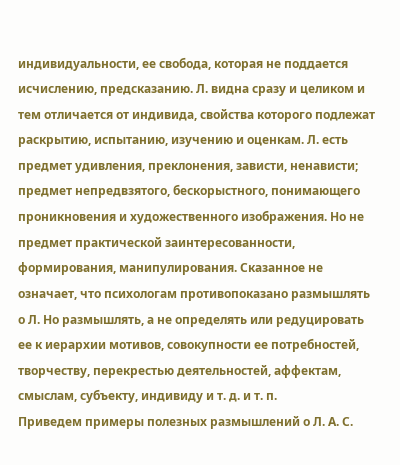индивидуальности, ее свобода, которая не поддается исчислению, предсказанию. Л. видна сразу и целиком и тем отличается от индивида, свойства которого подлежат раскрытию, испытанию, изучению и оценкам. Л. есть предмет удивления, преклонения, зависти, ненависти; предмет непредвзятого, бескорыстного, понимающего проникновения и художественного изображения. Но не предмет практической заинтересованности, формирования, манипулирования. Сказанное не означает, что психологам противопоказано размышлять о Л. Но размышлять, а не определять или редуцировать ее к иерархии мотивов, совокупности ее потребностей, творчеству, перекрестью деятельностей, аффектам, смыслам, субъекту, индивиду и т. д. и т. п.
Приведем примеры полезных размышлений о Л. А. С.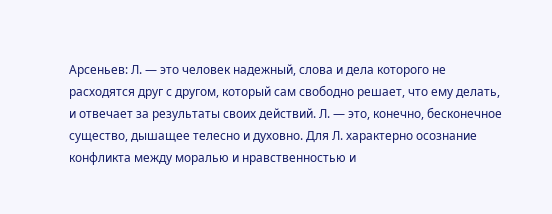Арсеньев: Л. — это человек надежный, слова и дела которого не расходятся друг с другом, который сам свободно решает, что ему делать, и отвечает за результаты своих действий. Л. — это, конечно, бесконечное существо, дышащее телесно и духовно. Для Л. характерно осознание конфликта между моралью и нравственностью и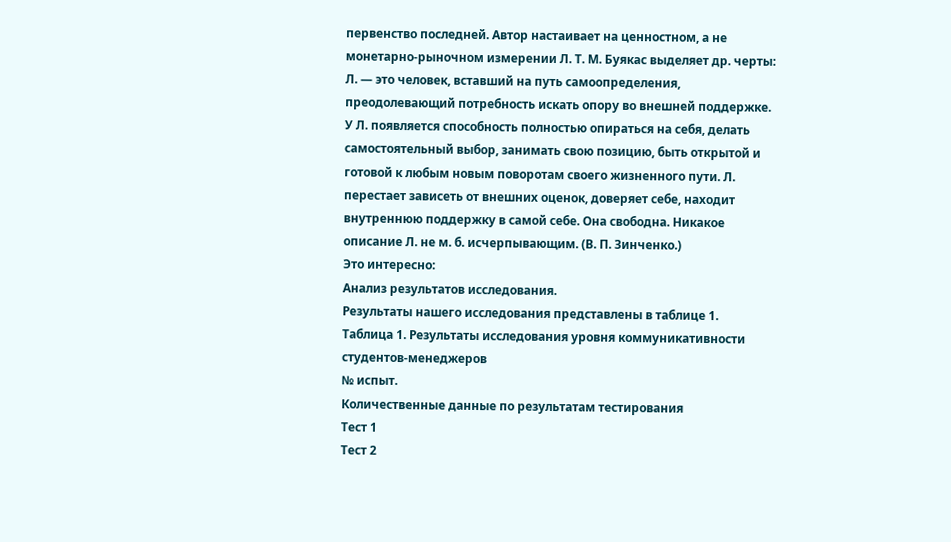первенство последней. Автор настаивает на ценностном, а не монетарно-рыночном измерении Л. Т. М. Буякас выделяет др. черты: Л. — это человек, вставший на путь самоопределения, преодолевающий потребность искать опору во внешней поддержке. У Л. появляется способность полностью опираться на себя, делать самостоятельный выбор, занимать свою позицию, быть открытой и готовой к любым новым поворотам своего жизненного пути. Л. перестает зависеть от внешних оценок, доверяет себе, находит внутреннюю поддержку в самой себе. Она свободна. Никакое описание Л. не м. б. исчерпывающим. (В. П. Зинченко.)
Это интересно:
Анализ результатов исследования.
Результаты нашего исследования представлены в таблице 1.
Таблица 1. Результаты исследования уровня коммуникативности студентов-менеджеров
№ испыт.
Количественные данные по результатам тестирования
Тест 1
Тест 2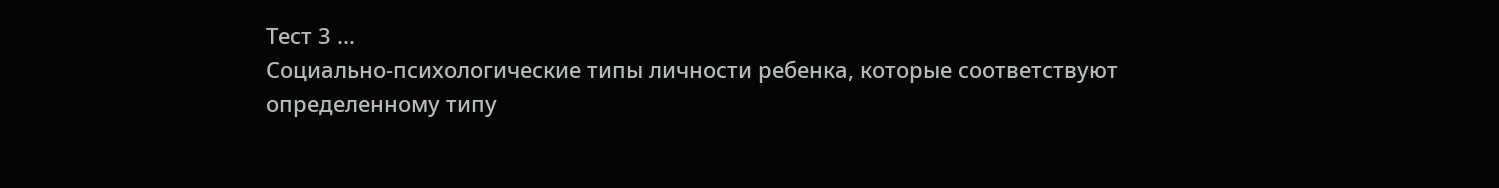Тест 3 ...
Социально-психологические типы личности ребенка, которые соответствуют
определенному типу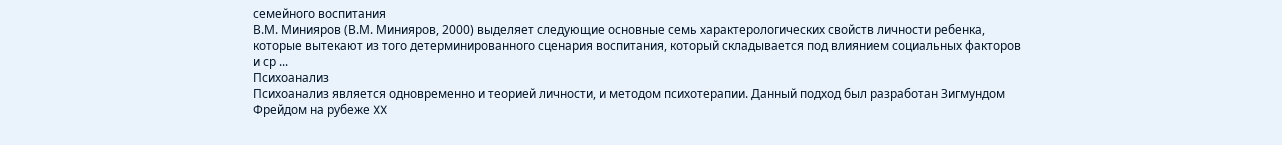семейного воспитания
В.М. Минияров (В.М. Минияров, 2000) выделяет следующие основные семь характерологических свойств личности ребенка, которые вытекают из того детерминированного сценария воспитания, который складывается под влиянием социальных факторов и ср ...
Психоанализ
Психоанализ является одновременно и теорией личности, и методом психотерапии. Данный подход был разработан Зигмундом Фрейдом на рубеже XX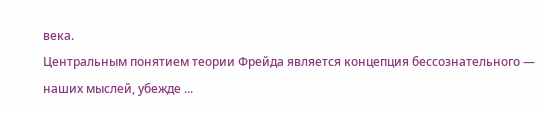века.
Центральным понятием теории Фрейда является концепция бессознательного — наших мыслей, убежде ...